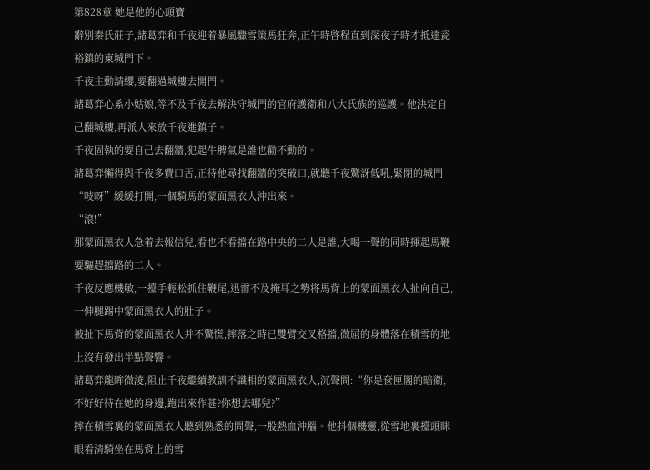第828章 她是他的心頭寶
辭別秦氏莊子,諸葛弈和千夜迎着暴風驟雪策馬狂奔,正午時啓程直到深夜子時才抵達瓷裕鎮的東城門下。
千夜主動請纓,要翻過城樓去開門。
諸葛弈心系小姑娘,等不及千夜去解決守城門的官府護衛和八大氏族的巡護。他決定自己翻城樓,再派人來放千夜進鎮子。
千夜固執的要自己去翻牆,犯起牛脾氣是誰也勸不動的。
諸葛弈懶得與千夜多費口舌,正待他尋找翻牆的突破口,就聽千夜驚訝低吼,緊閉的城門“吱呀”緩緩打開,一個騎馬的蒙面黑衣人沖出來。
“滾!”
那蒙面黑衣人急着去報信兒,看也不看擋在路中央的二人是誰,大喝一聲的同時揮起馬鞭要驅趕擋路的二人。
千夜反應機敏,一擡手輕松抓住鞭尾,迅雷不及掩耳之勢将馬背上的蒙面黑衣人扯向自己,一伸腿踢中蒙面黑衣人的肚子。
被扯下馬背的蒙面黑衣人并不驚慌,摔落之時已雙臂交叉格擋,微屈的身體落在積雪的地上沒有發出半點聲響。
諸葛弈龍眸微淩,阻止千夜繼續教訓不識相的蒙面黑衣人,沉聲問:“你是奁匣閣的暗衛,不好好待在她的身邊,跑出來作甚?你想去哪兒?”
摔在積雪裏的蒙面黑衣人聽到熟悉的問聲,一股熱血沖腦。他抖個機靈,從雪地裏擡頭眯眼看清騎坐在馬背上的雪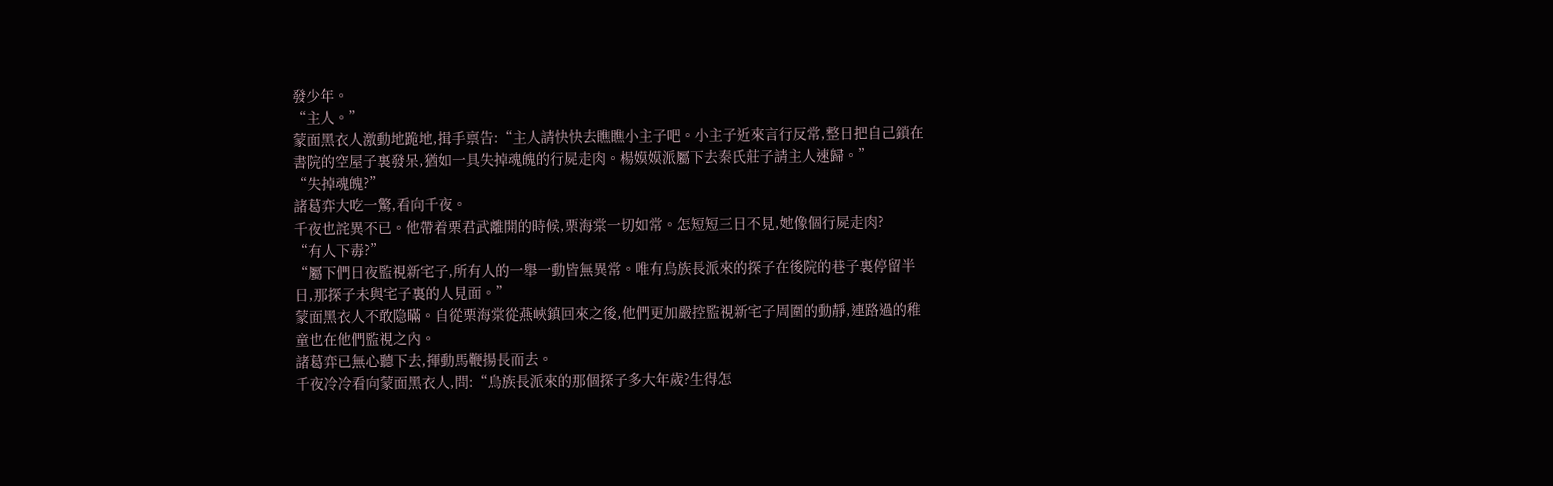發少年。
“主人。”
蒙面黑衣人激動地跪地,揖手禀告:“主人請快快去瞧瞧小主子吧。小主子近來言行反常,整日把自己鎖在書院的空屋子裏發呆,猶如一具失掉魂魄的行屍走肉。楊嫫嫫派屬下去秦氏莊子請主人速歸。”
“失掉魂魄?”
諸葛弈大吃一驚,看向千夜。
千夜也詫異不已。他帶着栗君武離開的時候,栗海棠一切如常。怎短短三日不見,她像個行屍走肉?
“有人下毒?”
“屬下們日夜監視新宅子,所有人的一舉一動皆無異常。唯有烏族長派來的探子在後院的巷子裏停留半日,那探子未與宅子裏的人見面。”
蒙面黑衣人不敢隐瞞。自從栗海棠從燕峽鎮回來之後,他們更加嚴控監視新宅子周圍的動靜,連路過的稚童也在他們監視之內。
諸葛弈已無心聽下去,揮動馬鞭揚長而去。
千夜冷冷看向蒙面黑衣人,問:“烏族長派來的那個探子多大年歲?生得怎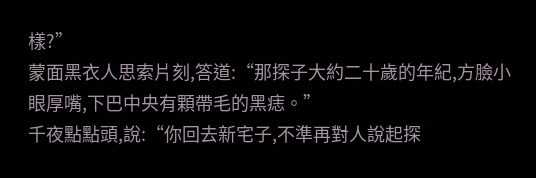樣?”
蒙面黑衣人思索片刻,答道:“那探子大約二十歲的年紀,方臉小眼厚嘴,下巴中央有顆帶毛的黑痣。”
千夜點點頭,說:“你回去新宅子,不準再對人說起探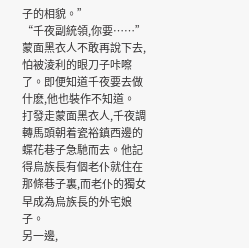子的相貌。”
“千夜副統領,你要……”
蒙面黑衣人不敢再說下去,怕被淩利的眼刀子咔嚓了。即便知道千夜要去做什麽,他也裝作不知道。
打發走蒙面黑衣人,千夜調轉馬頭朝着瓷裕鎮西邊的蝶花巷子急馳而去。他記得烏族長有個老仆就住在那條巷子裏,而老仆的獨女早成為烏族長的外宅娘子。
另一邊,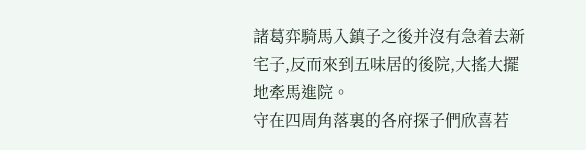諸葛弈騎馬入鎮子之後并沒有急着去新宅子,反而來到五味居的後院,大搖大擺地牽馬進院。
守在四周角落裏的各府探子們欣喜若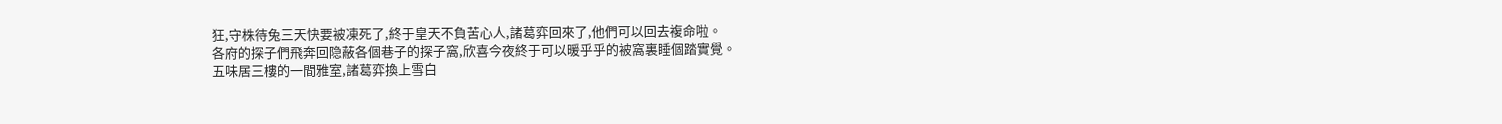狂,守株待兔三天快要被凍死了,終于皇天不負苦心人,諸葛弈回來了,他們可以回去複命啦。
各府的探子們飛奔回隐蔽各個巷子的探子窩,欣喜今夜終于可以暖乎乎的被窩裏睡個踏實覺。
五味居三樓的一間雅室,諸葛弈換上雪白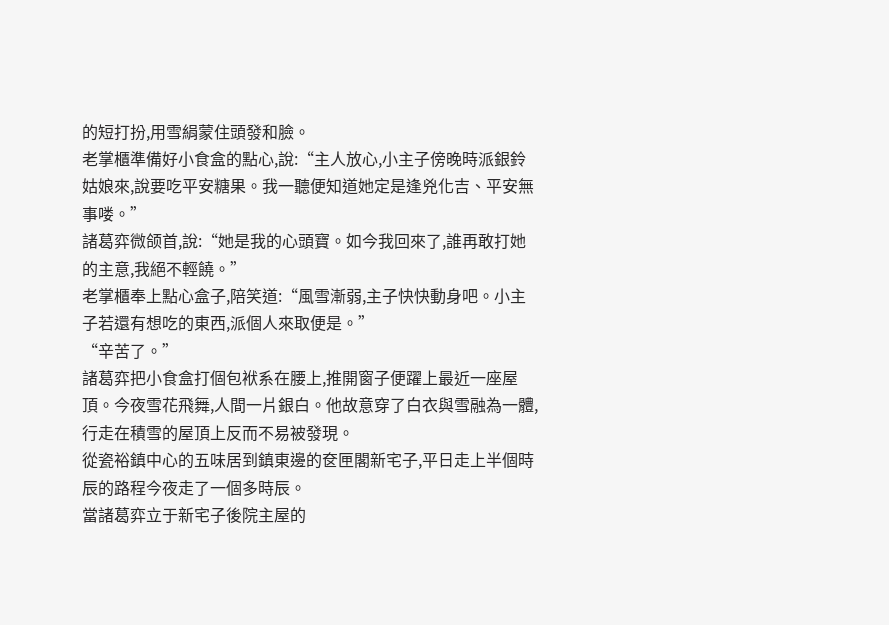的短打扮,用雪絹蒙住頭發和臉。
老掌櫃準備好小食盒的點心,說:“主人放心,小主子傍晚時派銀鈴姑娘來,說要吃平安糖果。我一聽便知道她定是逢兇化吉、平安無事喽。”
諸葛弈微颌首,說:“她是我的心頭寶。如今我回來了,誰再敢打她的主意,我絕不輕饒。”
老掌櫃奉上點心盒子,陪笑道:“風雪漸弱,主子快快動身吧。小主子若還有想吃的東西,派個人來取便是。”
“辛苦了。”
諸葛弈把小食盒打個包袱系在腰上,推開窗子便躍上最近一座屋頂。今夜雪花飛舞,人間一片銀白。他故意穿了白衣與雪融為一體,行走在積雪的屋頂上反而不易被發現。
從瓷裕鎮中心的五味居到鎮東邊的奁匣閣新宅子,平日走上半個時辰的路程今夜走了一個多時辰。
當諸葛弈立于新宅子後院主屋的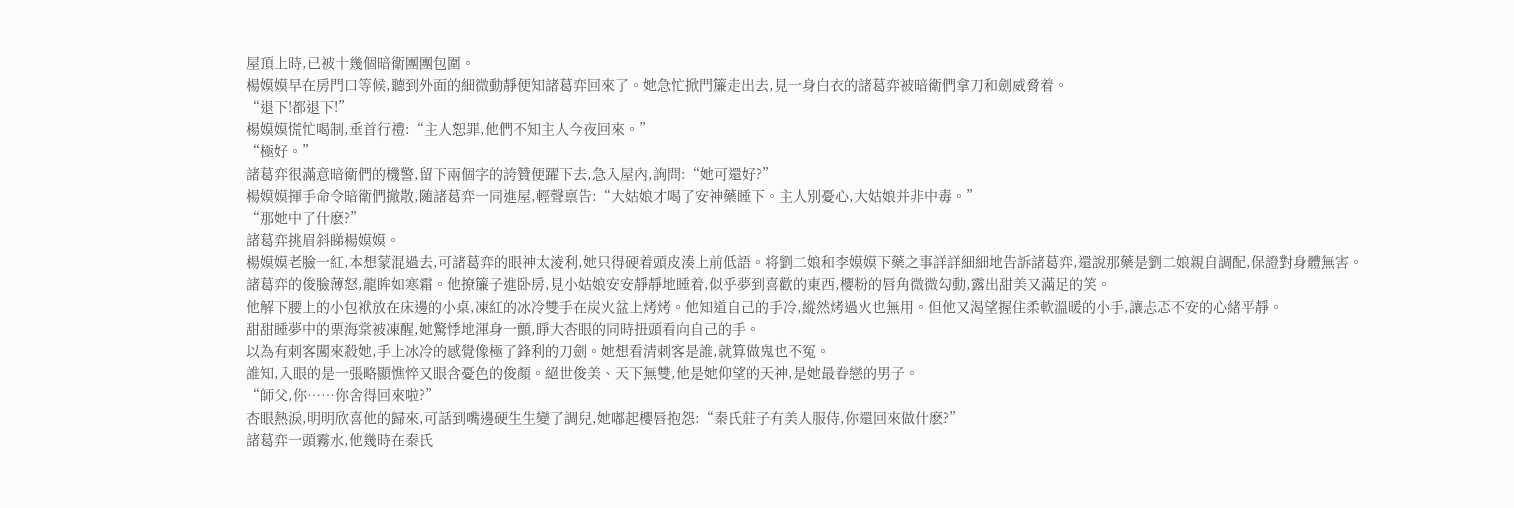屋頂上時,已被十幾個暗衛團團包圍。
楊嫫嫫早在房門口等候,聽到外面的細微動靜便知諸葛弈回來了。她急忙掀門簾走出去,見一身白衣的諸葛弈被暗衛們拿刀和劍威脅着。
“退下!都退下!”
楊嫫嫫慌忙喝制,垂首行禮:“主人恕罪,他們不知主人今夜回來。”
“極好。”
諸葛弈很滿意暗衛們的機警,留下兩個字的誇贊便躍下去,急入屋內,詢問:“她可還好?”
楊嫫嫫揮手命令暗衛們撤散,随諸葛弈一同進屋,輕聲禀告:“大姑娘才喝了安神藥睡下。主人別憂心,大姑娘并非中毒。”
“那她中了什麽?”
諸葛弈挑眉斜睇楊嫫嫫。
楊嫫嫫老臉一紅,本想蒙混過去,可諸葛弈的眼神太淩利,她只得硬着頭皮湊上前低語。将劉二娘和李嫫嫫下藥之事詳詳細細地告訴諸葛弈,還說那藥是劉二娘親自調配,保證對身體無害。
諸葛弈的俊臉薄怒,龍眸如寒霜。他撩簾子進卧房,見小姑娘安安靜靜地睡着,似乎夢到喜歡的東西,櫻粉的唇角微微勾動,露出甜美又滿足的笑。
他解下腰上的小包袱放在床邊的小桌,凍紅的冰冷雙手在炭火盆上烤烤。他知道自己的手冷,縱然烤過火也無用。但他又渴望握住柔軟溫暖的小手,讓忐忑不安的心緒平靜。
甜甜睡夢中的栗海棠被凍醒,她驚悸地渾身一顫,睜大杏眼的同時扭頭看向自己的手。
以為有刺客闖來殺她,手上冰冷的感覺像極了鋒利的刀劍。她想看清刺客是誰,就算做鬼也不冤。
誰知,入眼的是一張略顯憔悴又眼含憂色的俊顏。絕世俊美、天下無雙,他是她仰望的天神,是她最眷戀的男子。
“師父,你……你舍得回來啦?”
杏眼熱淚,明明欣喜他的歸來,可話到嘴邊硬生生變了調兒,她嘟起櫻唇抱怨:“秦氏莊子有美人服侍,你還回來做什麽?”
諸葛弈一頭霧水,他幾時在秦氏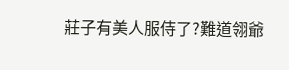莊子有美人服侍了?難道翎爺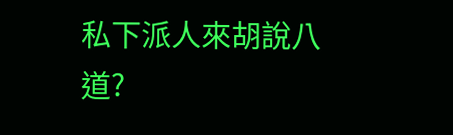私下派人來胡說八道?